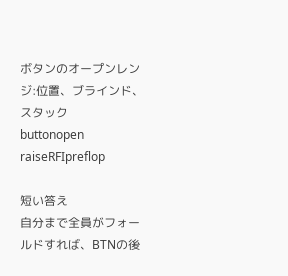ボタンのオープンレンジ:位置、ブラインド、スタック
buttonopen raiseRFIpreflop

短い答え
自分まで全員がフォールドすれば、BTNの後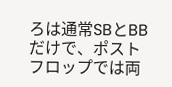ろは通常SBとBBだけで、ポストフロップでは両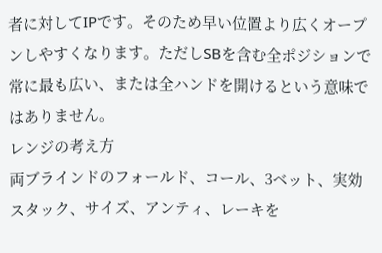者に対してIPです。そのため早い位置より広くオープンしやすくなります。ただしSBを含む全ポジションで常に最も広い、または全ハンドを開けるという意味ではありません。
レンジの考え方
両ブラインドのフォールド、コール、3ベット、実効スタック、サイズ、アンティ、レーキを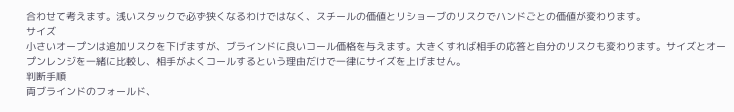合わせて考えます。浅いスタックで必ず狭くなるわけではなく、スチールの価値とリショーブのリスクでハンドごとの価値が変わります。
サイズ
小さいオープンは追加リスクを下げますが、ブラインドに良いコール価格を与えます。大きくすれば相手の応答と自分のリスクも変わります。サイズとオープンレンジを一緒に比較し、相手がよくコールするという理由だけで一律にサイズを上げません。
判断手順
両ブラインドのフォールド、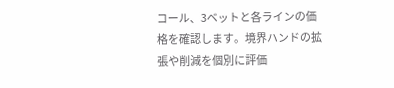コール、3ベットと各ラインの価格を確認します。境界ハンドの拡張や削減を個別に評価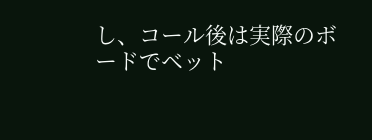し、コール後は実際のボードでベット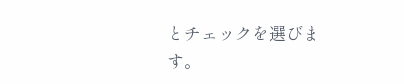とチェックを選びます。